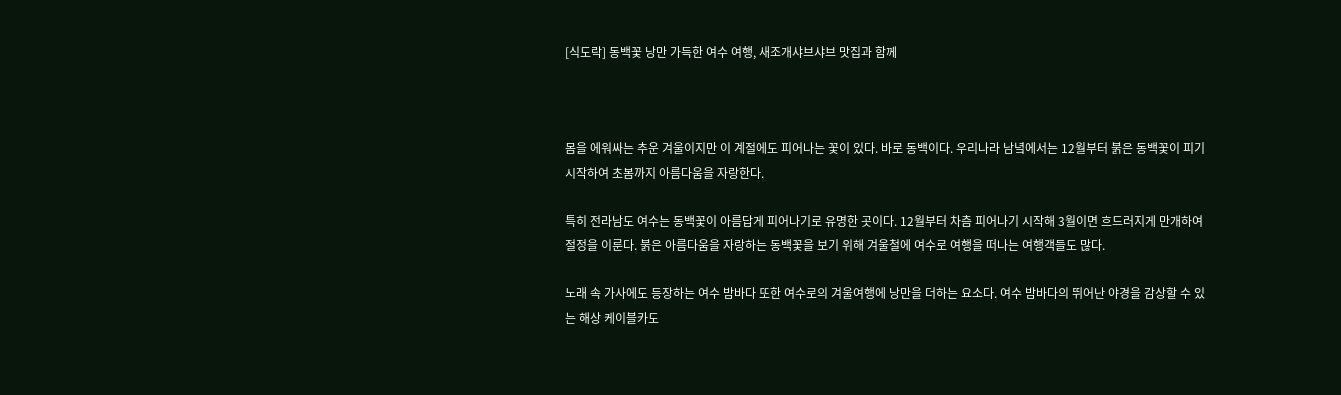[식도락] 동백꽃 낭만 가득한 여수 여행, 새조개샤브샤브 맛집과 함께



몸을 에워싸는 추운 겨울이지만 이 계절에도 피어나는 꽃이 있다. 바로 동백이다. 우리나라 남녘에서는 12월부터 붉은 동백꽃이 피기 시작하여 초봄까지 아름다움을 자랑한다.

특히 전라남도 여수는 동백꽃이 아름답게 피어나기로 유명한 곳이다. 12월부터 차츰 피어나기 시작해 3월이면 흐드러지게 만개하여 절정을 이룬다. 붉은 아름다움을 자랑하는 동백꽃을 보기 위해 겨울철에 여수로 여행을 떠나는 여행객들도 많다.

노래 속 가사에도 등장하는 여수 밤바다 또한 여수로의 겨울여행에 낭만을 더하는 요소다. 여수 밤바다의 뛰어난 야경을 감상할 수 있는 해상 케이블카도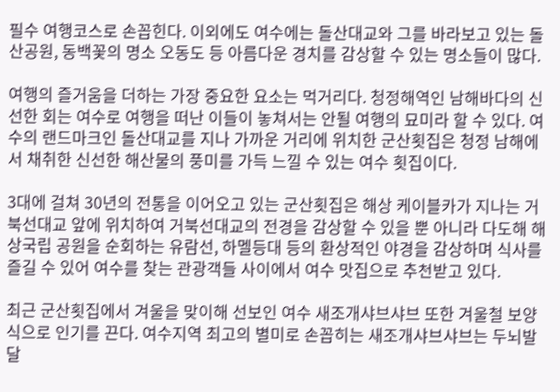필수 여행코스로 손꼽힌다. 이외에도 여수에는 돌산대교와 그를 바라보고 있는 돌산공원, 동백꽃의 명소 오동도 등 아름다운 경치를 감상할 수 있는 명소들이 많다.

여행의 즐거움을 더하는 가장 중요한 요소는 먹거리다. 청정해역인 남해바다의 신선한 회는 여수로 여행을 떠난 이들이 놓쳐서는 안될 여행의 묘미라 할 수 있다. 여수의 랜드마크인 돌산대교를 지나 가까운 거리에 위치한 군산횟집은 청정 남해에서 채취한 신선한 해산물의 풍미를 가득 느낄 수 있는 여수 횟집이다.

3대에 걸쳐 30년의 전통을 이어오고 있는 군산횟집은 해상 케이블카가 지나는 거북선대교 앞에 위치하여 거북선대교의 전경을 감상할 수 있을 뿐 아니라 다도해 해상국립 공원을 순회하는 유람선, 하멜등대 등의 환상적인 야경을 감상하며 식사를 즐길 수 있어 여수를 찾는 관광객들 사이에서 여수 맛집으로 추천받고 있다.

최근 군산횟집에서 겨울을 맞이해 선보인 여수 새조개샤브샤브 또한 겨울철 보양식으로 인기를 끈다. 여수지역 최고의 별미로 손꼽히는 새조개샤브샤브는 두뇌발달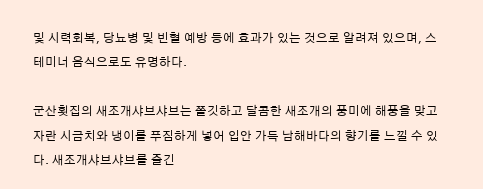및 시력회복, 당뇨병 및 빈혈 예방 등에 효과가 있는 것으로 알려져 있으며, 스테미너 음식으로도 유명하다.

군산횟집의 새조개샤브샤브는 쫄깃하고 달콤한 새조개의 풍미에 해풍을 맞고 자란 시금치와 냉이를 푸짐하게 넣어 입안 가득 남해바다의 향기를 느낄 수 있다. 새조개샤브샤브를 즐긴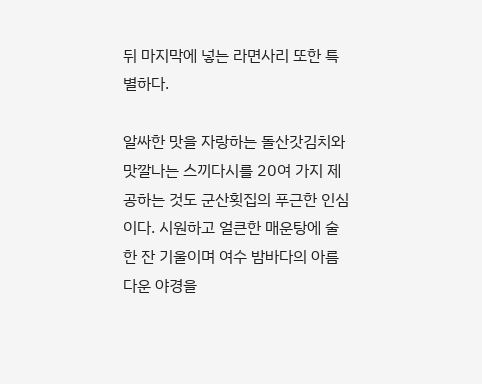뒤 마지막에 넣는 라면사리 또한 특별하다.

알싸한 맛을 자랑하는 돌산갓김치와 맛깔나는 스끼다시를 20여 가지 제공하는 것도 군산횟집의 푸근한 인심이다. 시원하고 얼큰한 매운탕에 술 한 잔 기울이며 여수 밤바다의 아름다운 야경을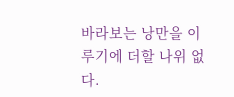바라보는 낭만을 이루기에 더할 나위 없다.